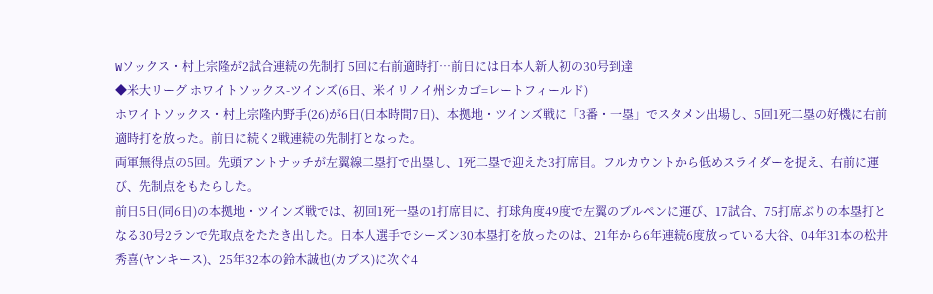Wソックス・村上宗隆が2試合連続の先制打 5回に右前適時打…前日には日本人新人初の30号到達
◆米大リーグ ホワイトソックス-ツインズ(6日、米イリノイ州シカゴ=レートフィールド)
ホワイトソックス・村上宗隆内野手(26)が6日(日本時間7日)、本拠地・ツインズ戦に「3番・一塁」でスタメン出場し、5回1死二塁の好機に右前適時打を放った。前日に続く2戦連続の先制打となった。
両軍無得点の5回。先頭アントナッチが左翼線二塁打で出塁し、1死二塁で迎えた3打席目。フルカウントから低めスライダーを捉え、右前に運び、先制点をもたらした。
前日5日(同6日)の本拠地・ツインズ戦では、初回1死一塁の1打席目に、打球角度49度で左翼のブルペンに運び、17試合、75打席ぶりの本塁打となる30号2ランで先取点をたたき出した。日本人選手でシーズン30本塁打を放ったのは、21年から6年連続6度放っている大谷、04年31本の松井秀喜(ヤンキース)、25年32本の鈴木誠也(カブス)に次ぐ4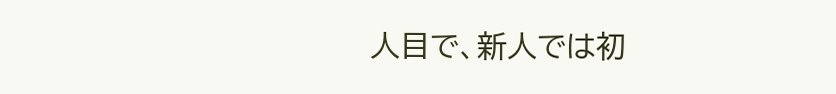人目で、新人では初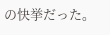の快挙だった。